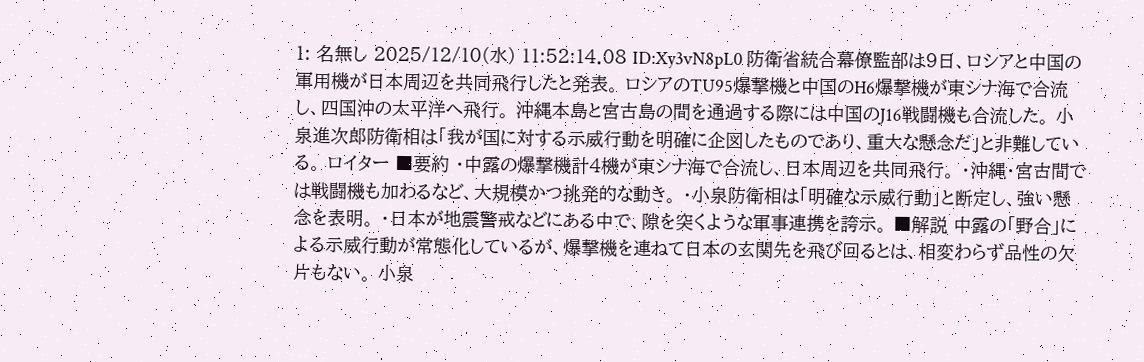1: 名無し 2025/12/10(水) 11:52:14.08 ID:Xy3vN8pL0 防衛省統合幕僚監部は9日、ロシアと中国の軍用機が日本周辺を共同飛行したと発表。 ロシアのTU95爆撃機と中国のH6爆撃機が東シナ海で合流し、四国沖の太平洋へ飛行。 沖縄本島と宮古島の間を通過する際には中国のJ16戦闘機も合流した。 小泉進次郎防衛相は「我が国に対する示威行動を明確に企図したものであり、重大な懸念だ」と非難している。 ロイター ■要約 ・中露の爆撃機計4機が東シナ海で合流し、日本周辺を共同飛行。 ・沖縄・宮古間では戦闘機も加わるなど、大規模かつ挑発的な動き。 ・小泉防衛相は「明確な示威行動」と断定し、強い懸念を表明。 ・日本が地震警戒などにある中で、隙を突くような軍事連携を誇示。 ■解説 中露の「野合」による示威行動が常態化しているが、爆撃機を連ねて日本の玄関先を飛び回るとは、相変わらず品性の欠片もない。 小泉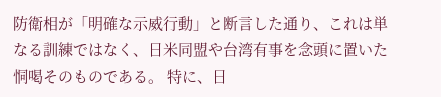防衛相が「明確な示威行動」と断言した通り、これは単なる訓練ではなく、日米同盟や台湾有事を念頭に置いた恫喝そのものである。 特に、日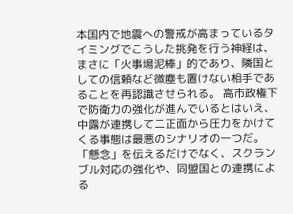本国内で地震への警戒が高まっているタイミングでこうした挑発を行う神経は、まさに「火事場泥棒」的であり、隣国としての信頼など微塵も置けない相手であることを再認識させられる。 高市政権下で防衛力の強化が進んでいるとはいえ、中露が連携して二正面から圧力をかけてくる事態は最悪のシナリオの一つだ。 「懸念」を伝えるだけでなく、スクランブル対応の強化や、同盟国との連携による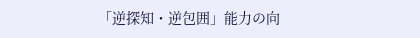「逆探知・逆包囲」能力の向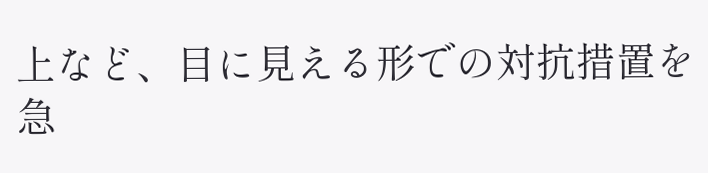上など、目に見える形での対抗措置を急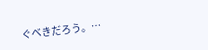ぐべきだろう。…